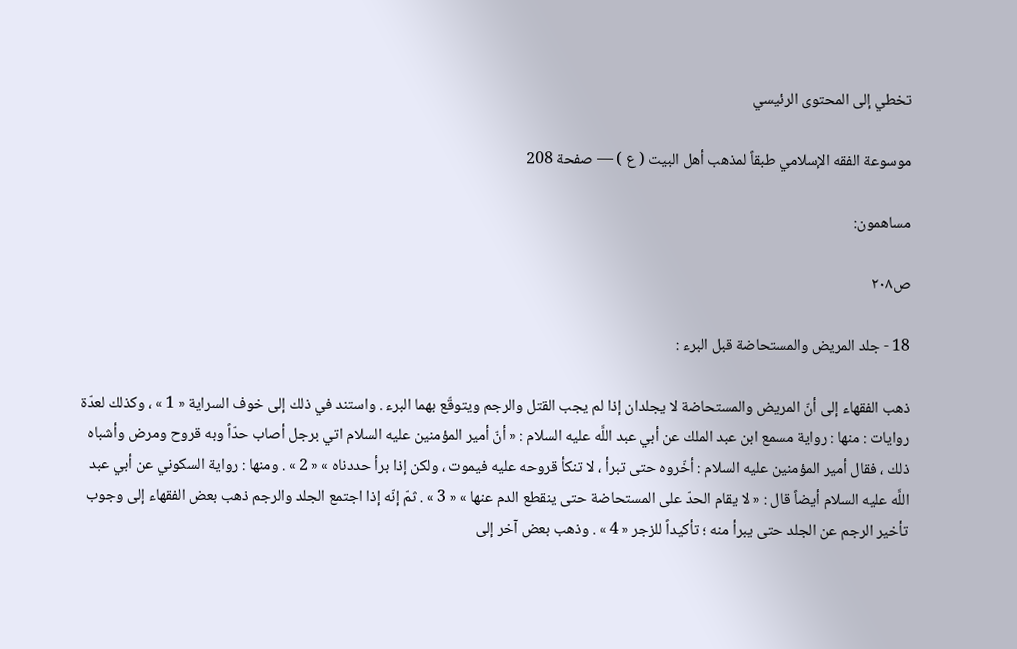تخطي إلى المحتوى الرئيسي

موسوعة الفقه الإسلامي طبقاً لمذهب أهل البيت ( ع ) — صفحة 208

مساهمون:

ص٢٠٨

18 - جلد المريض والمستحاضة قبل البرء :

ذهب الفقهاء إلى أنّ المريض والمستحاضة لا يجلدان إذا لم يجب القتل والرجم ويتوقّع بهما البرء . واستند في ذلك إلى خوف السراية « 1 » ، وكذلك لعدّة روايات : منها : رواية مسمع ابن عبد الملك عن أبي عبد اللَّه عليه السلام : « أنّ أمير المؤمنين عليه السلام اتي برجل أصاب حدّاً وبه قروح ومرض وأشباه ذلك ، فقال أمير المؤمنين عليه السلام : أخّروه حتى تبرأ ، لا تنكأ قروحه عليه فيموت ، ولكن إذا برأ حددناه » « 2 » . ومنها : رواية السكوني عن أبي عبد اللَّه عليه السلام أيضاً قال : « لا يقام الحدّ على المستحاضة حتى ينقطع الدم عنها » « 3 » . ثمّ إنّه إذا اجتمع الجلد والرجم ذهب بعض الفقهاء إلى وجوب تأخير الرجم عن الجلد حتى يبرأ منه ؛ تأكيداً للزجر « 4 » . وذهب بعض آخر إلى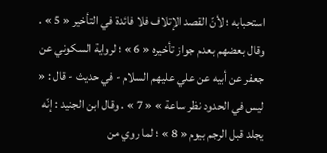استحبابه ؛ لأنّ القصد الإتلاف فلا فائدة في التأخير « 5 » . وقال بعضهم بعدم جواز تأخيره « 6 » ؛ لرواية السكوني عن جعفر عن أبيه عن علي عليهم السلام - في حديث - قال : « ليس في الحدود نظر ساعة » « 7 » . وقال ابن الجنيد : إنّه يجلد قبل الرجم بيوم « 8 » ؛ لما روي من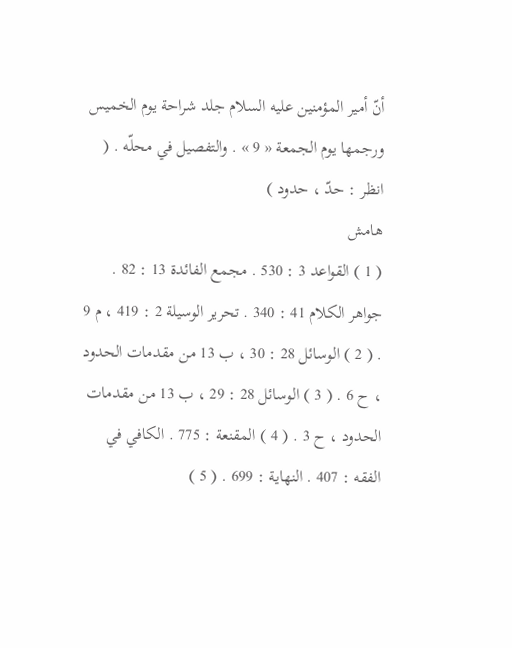أنّ أمير المؤمنين عليه السلام جلد شراحة يوم الخميس ورجمها يوم الجمعة « 9 » . والتفصيل في محلّه . ( انظر : حدّ ، حدود )
هامش
( 1 ) القواعد 3 : 530 . مجمع الفائدة 13 : 82 . جواهر الكلام 41 : 340 . تحرير الوسيلة 2 : 419 ، م 9 . ( 2 ) الوسائل 28 : 30 ، ب 13 من مقدمات الحدود ، ح 6 . ( 3 ) الوسائل 28 : 29 ، ب 13 من مقدمات الحدود ، ح 3 . ( 4 ) المقنعة : 775 . الكافي في الفقه : 407 . النهاية : 699 . ( 5 )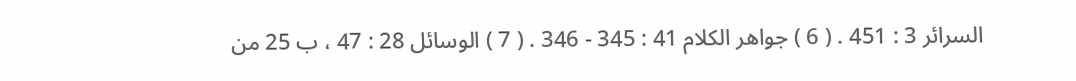السرائر 3 : 451 . ( 6 ) جواهر الكلام 41 : 345 - 346 . ( 7 ) الوسائل 28 : 47 ، ب 25 من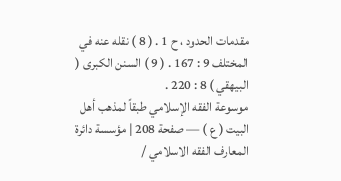مقدمات الحدود ، ح 1 . ( 8 ) نقله عنه في المختلف 9 : 167 . ( 9 ) السنن الكبرى ( البيهقي ) 8 : 220 .
موسوعة الفقه الإسلامي طبقاً لمذهب أهل البيت ( ع ) — صفحة 208 | مؤسسة دائرة المعارف الفقه الاسلامي /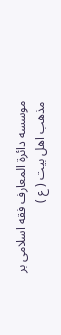موسسه دائرة المعارف فقه اسلامى بر مذهب اهل بيت ( ع )